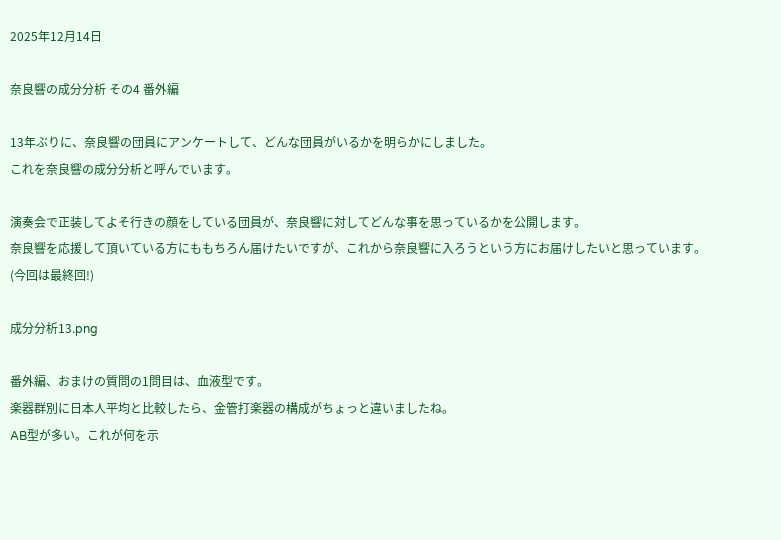2025年12月14日

奈良響の成分分析 その4 番外編

13年ぶりに、奈良響の団員にアンケートして、どんな団員がいるかを明らかにしました。
これを奈良響の成分分析と呼んでいます。

演奏会で正装してよそ行きの顔をしている団員が、奈良響に対してどんな事を思っているかを公開します。
奈良響を応援して頂いている方にももちろん届けたいですが、これから奈良響に入ろうという方にお届けしたいと思っています。
(今回は最終回!)

成分分析13.png

番外編、おまけの質問の1問目は、血液型です。
楽器群別に日本人平均と比較したら、金管打楽器の構成がちょっと違いましたね。
AB型が多い。これが何を示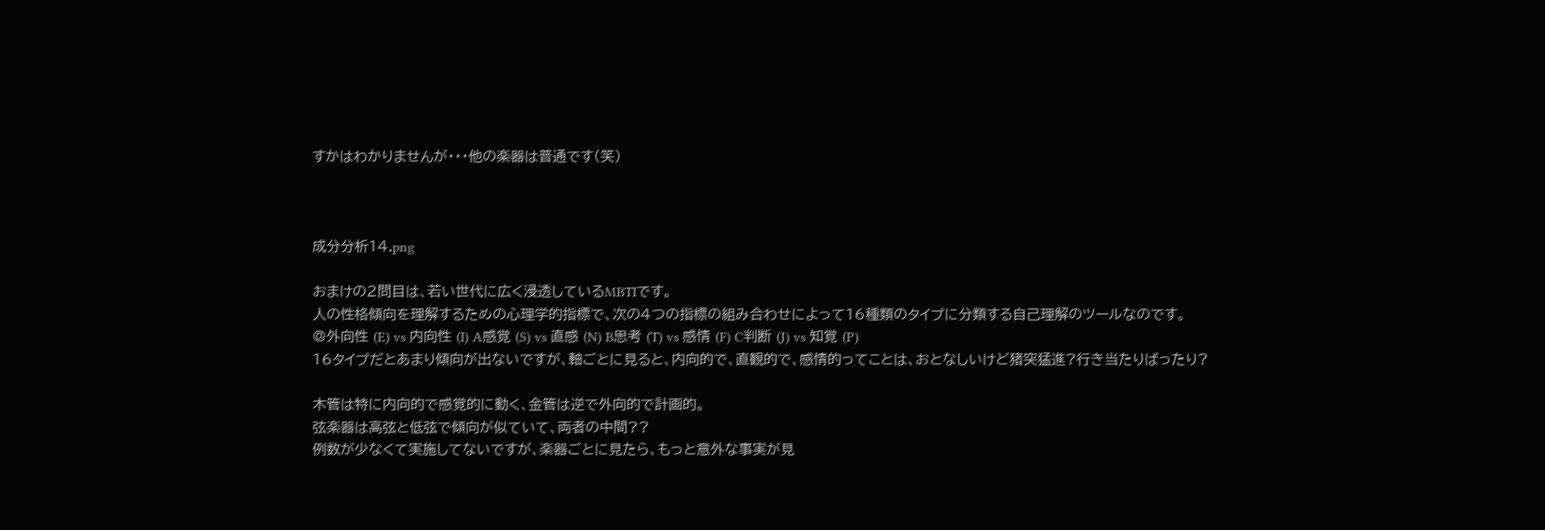すかはわかりませんが・・・他の楽器は普通です(笑)



成分分析14.png

おまけの2問目は、若い世代に広く浸透しているMBTIです。
人の性格傾向を理解するための心理学的指標で、次の4つの指標の組み合わせによって16種類のタイプに分類する自己理解のツールなのです。
@外向性 (E) vs 内向性 (I) A感覚 (S) vs 直感 (N) B思考 (T) vs 感情 (F) C判断 (J) vs 知覚 (P)
16タイプだとあまり傾向が出ないですが、軸ごとに見ると、内向的で、直観的で、感情的ってことは、おとなしいけど猪突猛進?行き当たりばったり?

木管は特に内向的で感覚的に動く、金管は逆で外向的で計画的。
弦楽器は高弦と低弦で傾向が似ていて、両者の中間??
例数が少なくて実施してないですが、楽器ごとに見たら、もっと意外な事実が見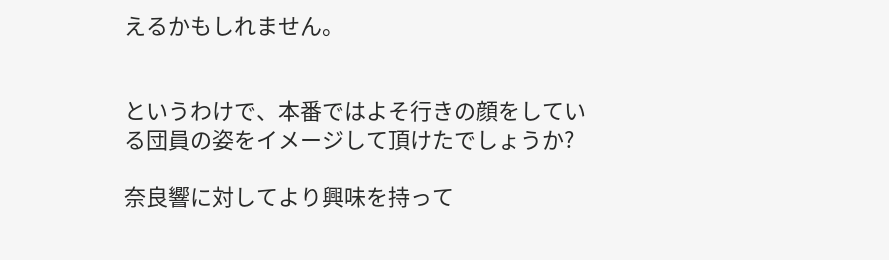えるかもしれません。


というわけで、本番ではよそ行きの顔をしている団員の姿をイメージして頂けたでしょうか?

奈良響に対してより興味を持って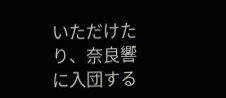いただけたり、奈良響に入団する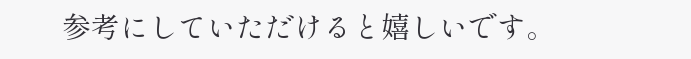参考にしていただけると嬉しいです。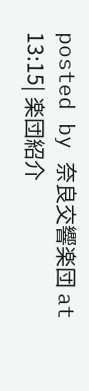posted by 奈良交響楽団 at 13:15| 楽団紹介